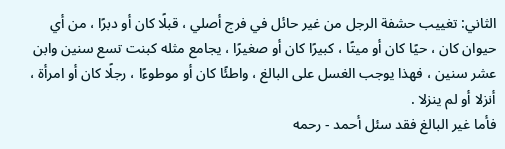الثاني: تغييب حشفة الرجل من غير حائل في فرج أصلي ، قبلًا كان أو دبرًا ، من أي حيوان كان ، حيًا كان أو ميتًا ، كبيرًا كان أو صغيرًا ، يجامع مثله كبنت تسع سنين وابن عشر سنين ، فهذا يوجب الغسل على البالغ ، واطئًا كان أو موطوءًا ، رجلًا كان أو امرأة ، أنزلا أو لم ينزلا .
فأما غير البالغ فقد سئل أحمد - رحمه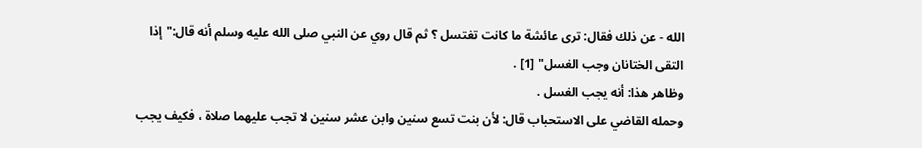الله - عن ذلك فقال: ترى عائشة ما كانت تغتسل ؟ ثم قال روي عن النبي صلى الله عليه وسلم أنه قال:"إذا التقى الختانان وجب الغسل" [1] .
وظاهر هذا: أنه يجب الغسل .
وحمله القاضي على الاستحباب قال: لأن بنت تسع سنين وابن عشر سنين لا تجب عليهما صلاة ، فكيف يجب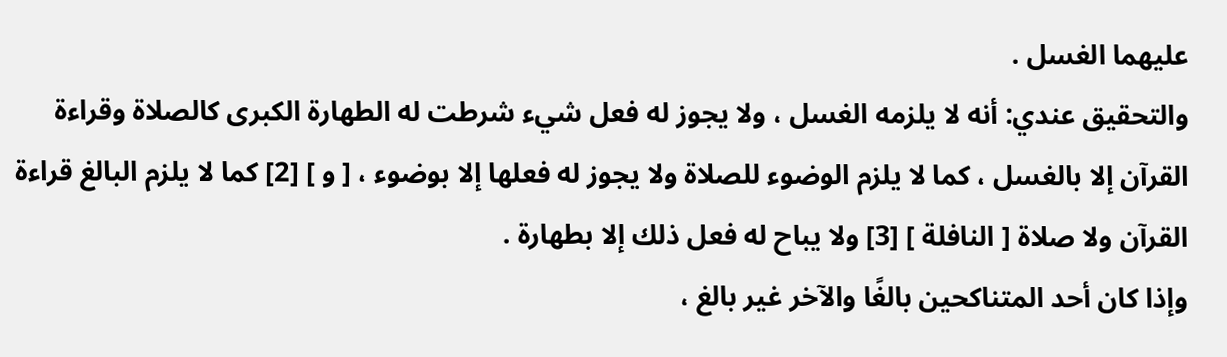عليهما الغسل .
والتحقيق عندي: أنه لا يلزمه الغسل ، ولا يجوز له فعل شيء شرطت له الطهارة الكبرى كالصلاة وقراءة القرآن إلا بالغسل ، كما لا يلزم الوضوء للصلاة ولا يجوز له فعلها إلا بوضوء ، [ و ] [2] كما لا يلزم البالغ قراءة القرآن ولا صلاة [ النافلة ] [3] ولا يباح له فعل ذلك إلا بطهارة .
وإذا كان أحد المتناكحين بالغًا والآخر غير بالغ ،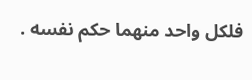فلكل واحد منهما حكم نفسه .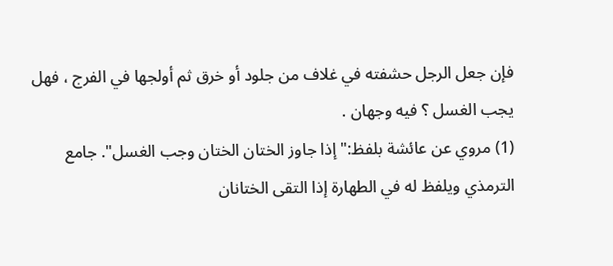فإن جعل الرجل حشفته في غلاف من جلود أو خرق ثم أولجها في الفرج ، فهل يجب الغسل ؟ فيه وجهان .
(1) مروي عن عائشة بلفظ:"إذا جاوز الختان الختان وجب الغسل". جامع الترمذي ويلفظ له في الطهارة إذا التقى الختانان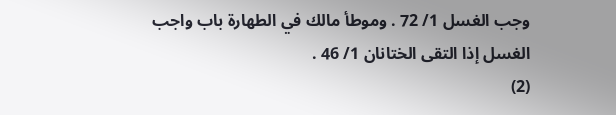وجب الغسل 1/ 72 . وموطأ مالك في الطهارة باب واجب الغسل إذا التقى الختانان 1/ 46 .
(2)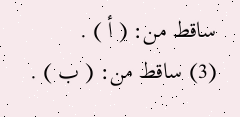ساقط من: ( أ ) .
(3) ساقط من: ( ب ) .